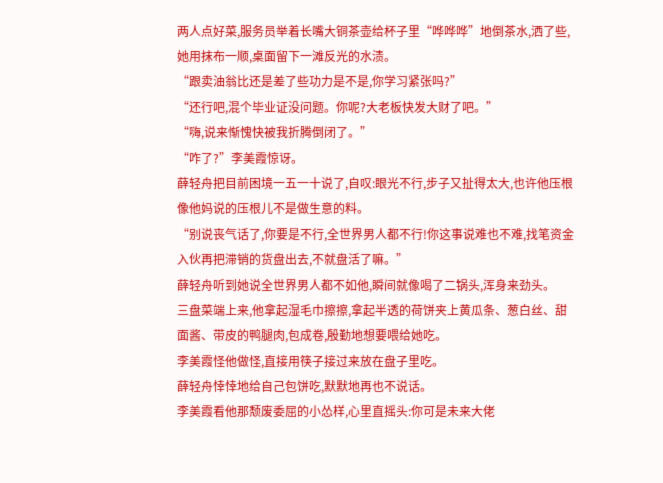两人点好菜,服务员举着长嘴大铜茶壶给杯子里“哗哗哗”地倒茶水,洒了些,她用抹布一顺,桌面留下一滩反光的水渍。
“跟卖油翁比还是差了些功力是不是,你学习紧张吗?”
“还行吧,混个毕业证没问题。你呢?大老板快发大财了吧。”
“嗨,说来惭愧快被我折腾倒闭了。”
“咋了?”李美霞惊讶。
薛轻舟把目前困境一五一十说了,自叹:眼光不行,步子又扯得太大,也许他压根像他妈说的压根儿不是做生意的料。
“别说丧气话了,你要是不行,全世界男人都不行!你这事说难也不难,找笔资金入伙再把滞销的货盘出去,不就盘活了嘛。”
薛轻舟听到她说全世界男人都不如他,瞬间就像喝了二锅头,浑身来劲头。
三盘菜端上来,他拿起湿毛巾擦擦,拿起半透的荷饼夹上黄瓜条、葱白丝、甜面酱、带皮的鸭腿肉,包成卷,殷勤地想要喂给她吃。
李美霞怪他做怪,直接用筷子接过来放在盘子里吃。
薛轻舟悻悻地给自己包饼吃,默默地再也不说话。
李美霞看他那颓废委屈的小怂样,心里直摇头:你可是未来大佬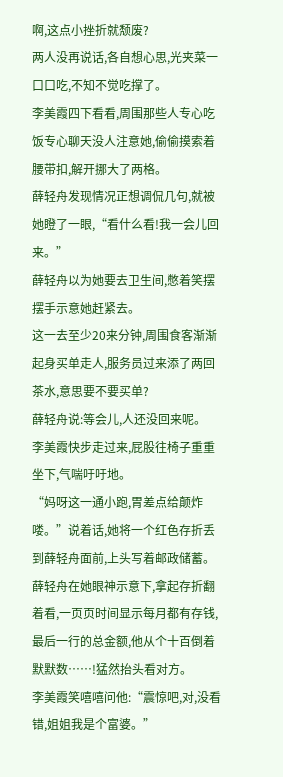啊,这点小挫折就颓废?
两人没再说话,各自想心思,光夹菜一口口吃,不知不觉吃撑了。
李美霞四下看看,周围那些人专心吃饭专心聊天没人注意她,偷偷摸索着腰带扣,解开挪大了两格。
薛轻舟发现情况正想调侃几句,就被她瞪了一眼,“看什么看!我一会儿回来。”
薛轻舟以为她要去卫生间,憋着笑摆摆手示意她赶紧去。
这一去至少20来分钟,周围食客渐渐起身买单走人,服务员过来添了两回茶水,意思要不要买单?
薛轻舟说:等会儿,人还没回来呢。
李美霞快步走过来,屁股往椅子重重坐下,气喘吁吁地。
“妈呀这一通小跑,胃差点给颠炸喽。”说着话,她将一个红色存折丢到薛轻舟面前,上头写着邮政储蓄。
薛轻舟在她眼神示意下,拿起存折翻着看,一页页时间显示每月都有存钱,最后一行的总金额,他从个十百倒着默默数……!猛然抬头看对方。
李美霞笑嘻嘻问他:“震惊吧,对,没看错,姐姐我是个富婆。”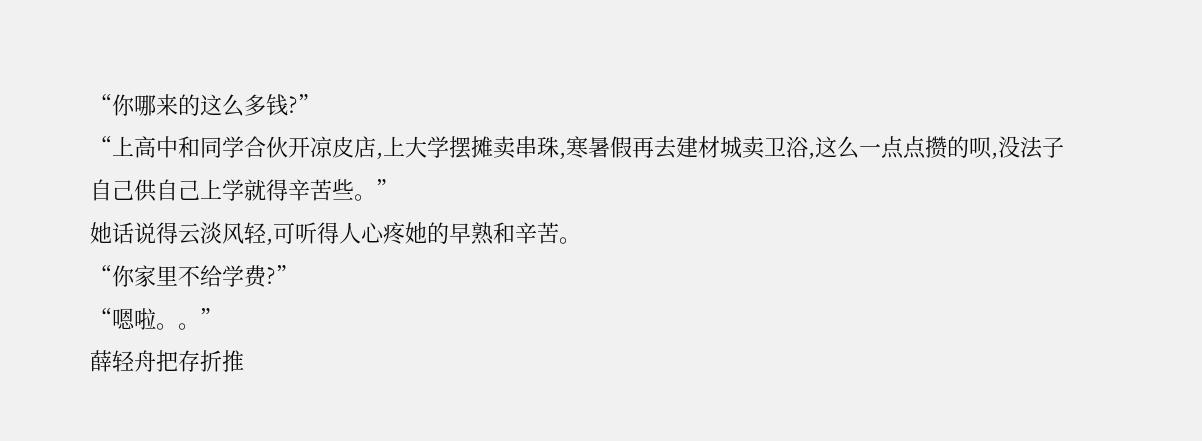“你哪来的这么多钱?”
“上高中和同学合伙开凉皮店,上大学摆摊卖串珠,寒暑假再去建材城卖卫浴,这么一点点攒的呗,没法子自己供自己上学就得辛苦些。”
她话说得云淡风轻,可听得人心疼她的早熟和辛苦。
“你家里不给学费?”
“嗯啦。。”
薛轻舟把存折推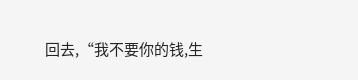回去,“我不要你的钱,生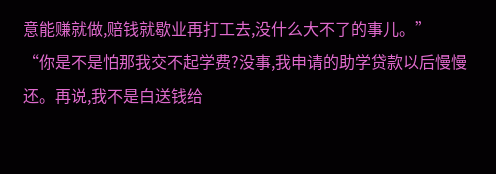意能赚就做,赔钱就歇业再打工去,没什么大不了的事儿。”
“你是不是怕那我交不起学费?没事,我申请的助学贷款以后慢慢还。再说,我不是白送钱给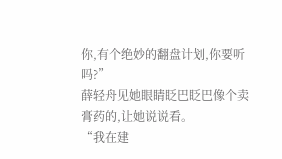你,有个绝妙的翻盘计划,你要听吗?”
薛轻舟见她眼睛眨巴眨巴像个卖膏药的,让她说说看。
“我在建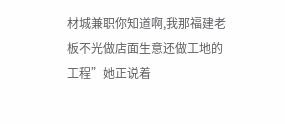材城兼职你知道啊,我那福建老板不光做店面生意还做工地的工程”她正说着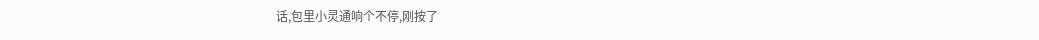话,包里小灵通响个不停,刚按了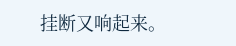挂断又响起来。